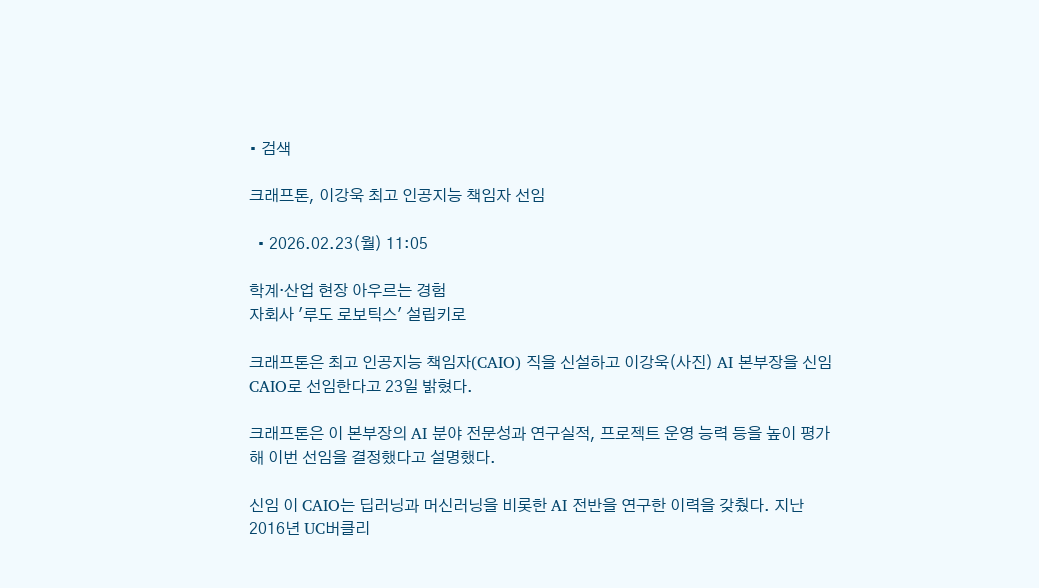• 검색

크래프톤, 이강욱 최고 인공지능 책임자 선임

  • 2026.02.23(월) 11:05

학계·산업 현장 아우르는 경험
자회사 '루도 로보틱스' 설립키로

크래프톤은 최고 인공지능 책임자(CAIO) 직을 신설하고 이강욱(사진) AI 본부장을 신임 CAIO로 선임한다고 23일 밝혔다.

크래프톤은 이 본부장의 AI 분야 전문성과 연구실적, 프로젝트 운영 능력 등을 높이 평가해 이번 선임을 결정했다고 설명했다.

신임 이 CAIO는 딥러닝과 머신러닝을 비롯한 AI 전반을 연구한 이력을 갖췄다. 지난 2016년 UC버클리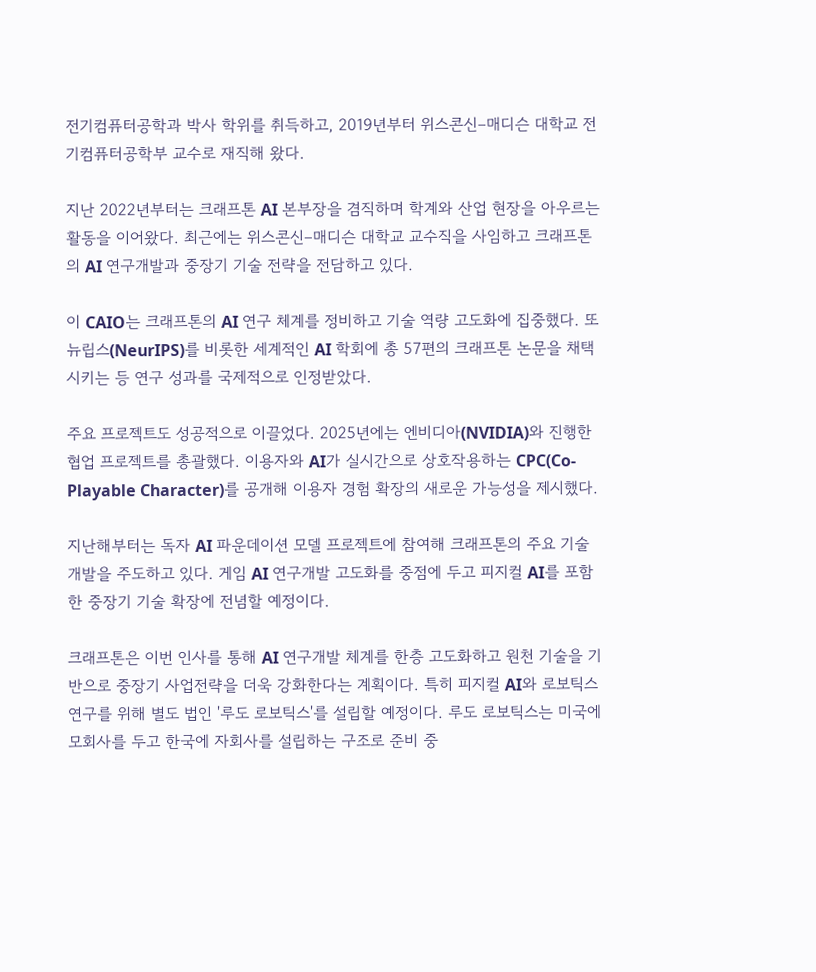전기컴퓨터공학과 박사 학위를 취득하고, 2019년부터 위스콘신–매디슨 대학교 전기컴퓨터공학부 교수로 재직해 왔다.

지난 2022년부터는 크래프톤 AI 본부장을 겸직하며 학계와 산업 현장을 아우르는 활동을 이어왔다. 최근에는 위스콘신–매디슨 대학교 교수직을 사임하고 크래프톤의 AI 연구개발과 중장기 기술 전략을 전담하고 있다.

이 CAIO는 크래프톤의 AI 연구 체계를 정비하고 기술 역량 고도화에 집중했다. 또 뉴립스(NeurIPS)를 비롯한 세계적인 AI 학회에 총 57편의 크래프톤 논문을 채택시키는 등 연구 성과를 국제적으로 인정받았다.

주요 프로젝트도 성공적으로 이끌었다. 2025년에는 엔비디아(NVIDIA)와 진행한 협업 프로젝트를 총괄했다. 이용자와 AI가 실시간으로 상호작용하는 CPC(Co-Playable Character)를 공개해 이용자 경험 확장의 새로운 가능성을 제시했다.

지난해부터는 독자 AI 파운데이션 모델 프로젝트에 참여해 크래프톤의 주요 기술 개발을 주도하고 있다. 게임 AI 연구개발 고도화를 중점에 두고 피지컬 AI를 포함한 중장기 기술 확장에 전념할 예정이다.

크래프톤은 이번 인사를 통해 AI 연구개발 체계를 한층 고도화하고 원천 기술을 기반으로 중장기 사업전략을 더욱 강화한다는 계획이다. 특히 피지컬 AI와 로보틱스 연구를 위해 별도 법인 '루도 로보틱스'를 설립할 예정이다. 루도 로보틱스는 미국에 모회사를 두고 한국에 자회사를 설립하는 구조로 준비 중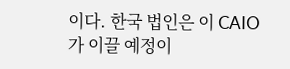이다. 한국 법인은 이 CAIO가 이끌 예정이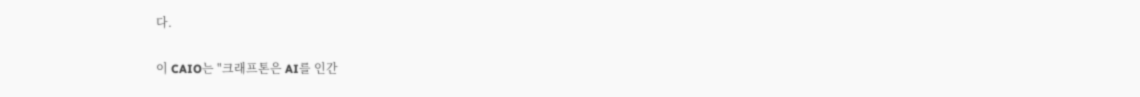다.

이 CAIO는 "크래프톤은 AI를 인간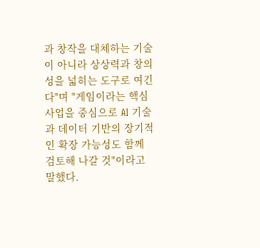과 창작을 대체하는 기술이 아니라 상상력과 창의성을 넓히는 도구로 여긴다"며 "게임이라는 핵심 사업을 중심으로 AI 기술과 데이터 기반의 장기적인 확장 가능성도 함께 검토해 나갈 것"이라고 말했다.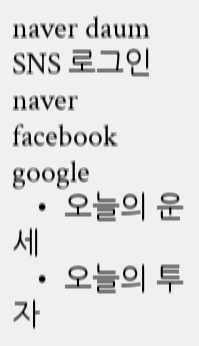naver daum
SNS 로그인
naver
facebook
google
  • 오늘의 운세
  • 오늘의 투자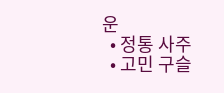운
  • 정통 사주
  • 고민 구슬